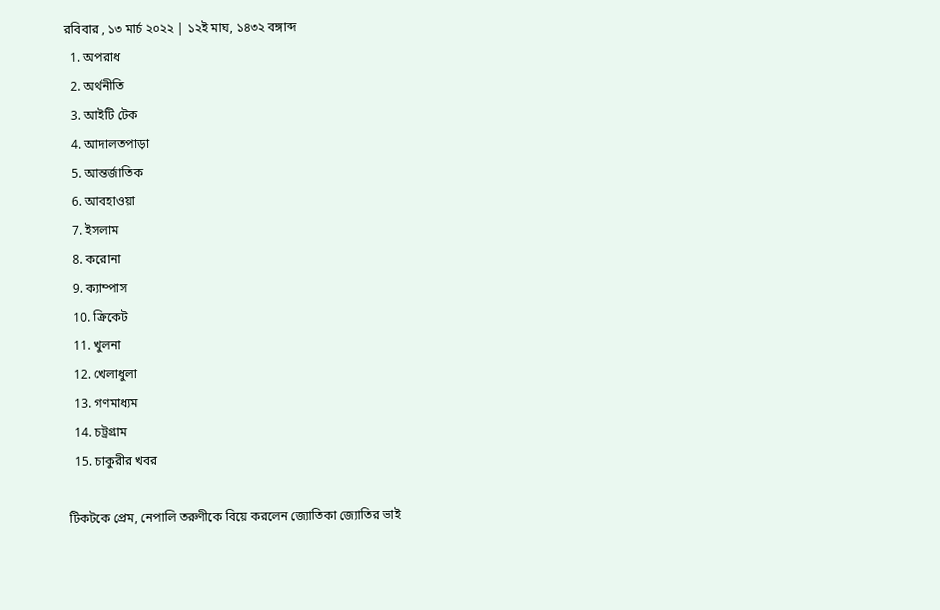রবিবার , ১৩ মার্চ ২০২২ | ১২ই মাঘ, ১৪৩২ বঙ্গাব্দ
  1. অপরাধ
  2. অর্থনীতি
  3. আইটি টেক
  4. আদালতপাড়া
  5. আন্তর্জাতিক
  6. আবহাওয়া
  7. ইসলাম
  8. করোনা
  9. ক্যাম্পাস
  10. ক্রিকেট
  11. খুলনা
  12. খেলাধুলা
  13. গণমাধ্যম
  14. চট্রগ্রাম
  15. চাকুরীর খবর

টিকটকে প্রেম, নেপালি তরুণীকে বিয়ে করলেন জ্যোতিকা জ্যোতির ভাই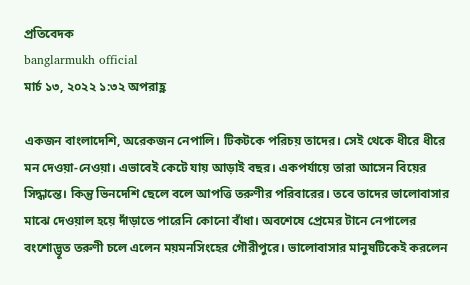প্রতিবেদক
banglarmukh official
মার্চ ১৩, ২০২২ ১:৩২ অপরাহ্ণ

একজন বাংলাদেশি, অরেকজন নেপালি। টিকটকে পরিচয় তাদের। সেই থেকে ধীরে ধীরে মন দেওয়া-নেওয়া। এভাবেই কেটে যায় আড়াই বছর। একপর্যায়ে তারা আসেন বিয়ের সিদ্ধান্তে। কিন্তু ভিনদেশি ছেলে বলে আপত্তি তরুণীর পরিবারের। তবে তাদের ভালোবাসার মাঝে দেওয়াল হয়ে দাঁড়াতে পারেনি কোনো বাঁধা। অবশেষে প্রেমের টানে নেপালের বংশোদ্ভূত তরুণী চলে এলেন ময়মনসিংহের গৌরীপুরে। ভালোবাসার মানুষটিকেই করলেন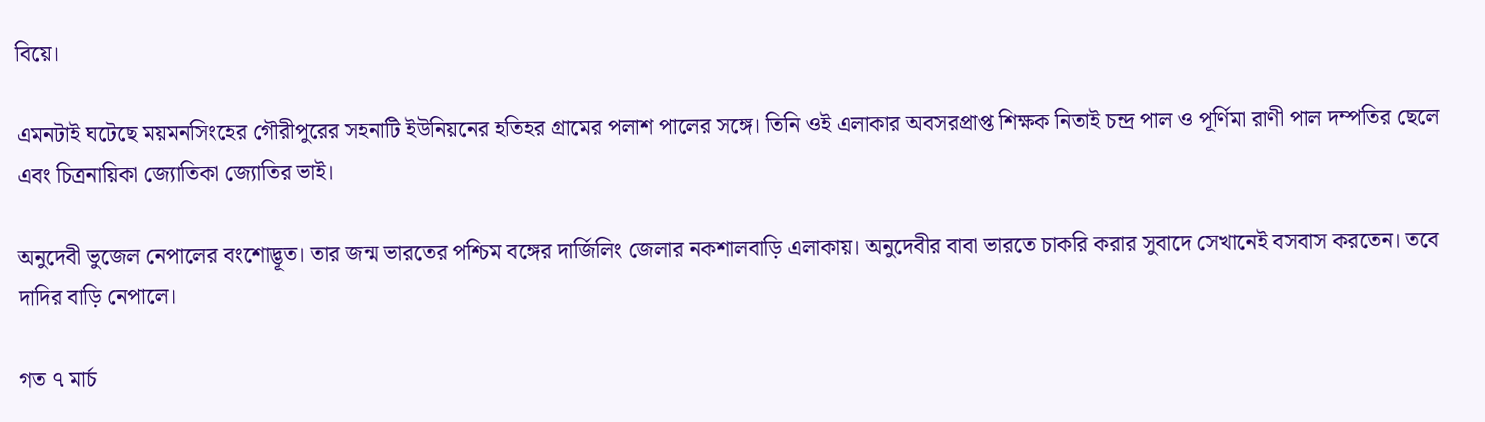বিয়ে।

এমনটাই ঘটেছে ময়মনসিংহের গৌরীপুরের সহনাটি ইউনিয়নের হতিহর গ্রামের পলাশ পালের সঙ্গে। তিনি ওই এলাকার অবসরপ্রাপ্ত শিক্ষক নিতাই চন্দ্র পাল ও পূর্ণিমা রাণী পাল দম্পতির ছেলে এবং চিত্রনায়িকা জ্যোতিকা জ্যোতির ভাই।

অনুদেবী ভুজেল নেপালের বংশোদ্ভূত। তার জন্ম ভারতের পশ্চিম বঙ্গের দার্জিলিং জেলার নকশালবাড়ি এলাকায়। অনুদেবীর বাবা ভারতে চাকরি করার সুবাদে সেখানেই বসবাস করতেন। তবে দাদির বাড়ি নেপালে।

গত ৭ মার্চ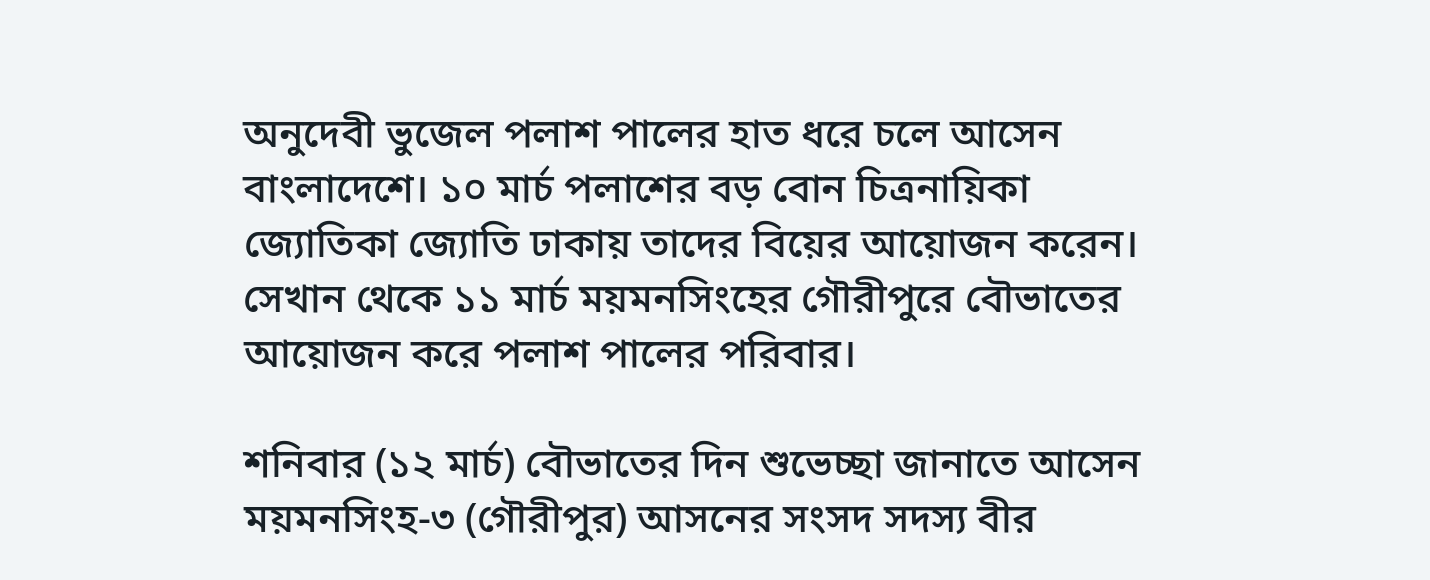অনুদেবী ভুজেল পলাশ পালের হাত ধরে চলে আসেন বাংলাদেশে। ১০ মার্চ পলাশের বড় বোন চিত্রনায়িকা জ্যোতিকা জ্যোতি ঢাকায় তাদের বিয়ের আয়োজন করেন। সেখান থেকে ১১ মার্চ ময়মনসিংহের গৌরীপুরে বৌভাতের আয়োজন করে পলাশ পালের পরিবার।

শনিবার (১২ মার্চ) বৌভাতের দিন শুভেচ্ছা জানাতে আসেন ময়মনসিংহ-৩ (গৌরীপুর) আসনের সংসদ সদস্য বীর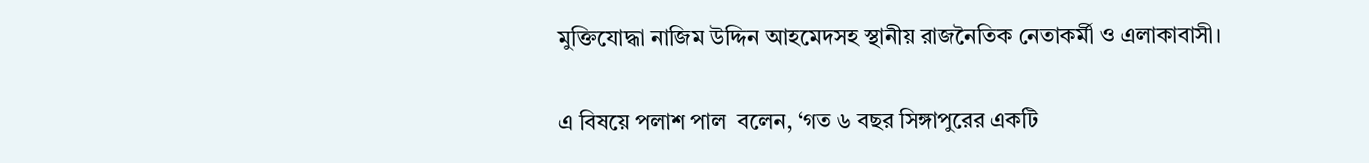মুক্তিযোদ্ধা নাজিম উদ্দিন আহমেদসহ স্থানীয় রাজনৈতিক নেতাকর্মী ও এলাকাবাসী।

এ বিষয়ে পলাশ পাল  বলেন, ‘গত ৬ বছর সিঙ্গাপুরের একটি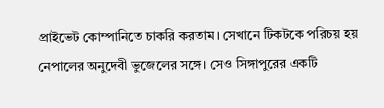প্রাইভেট কোম্পানিতে চাকরি করতাম। সেখানে টিকটকে পরিচয় হয় নেপালের অনুদেবী ভুজেলের সঙ্গে। সেও সিঙ্গাপুরের একটি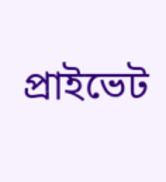প্রাইভেট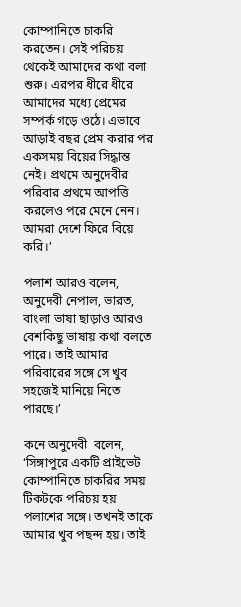কোম্পানিতে চাকরি করতেন। সেই পরিচয় থেকেই আমাদের কথা বলা শুরু। এরপর ধীরে ধীরে আমাদের মধ্যে প্রেমের সম্পর্ক গড়ে ওঠে। এভাবে আড়াই বছর প্রেম করার পর একসময় বিয়ের সিদ্ধান্ত নেই। প্রথমে অনুদেবীর পরিবার প্রথমে আপত্তি করলেও পরে মেনে নেন। আমরা দেশে ফিরে বিয়ে করি।’

পলাশ আরও বলেন, অনুদেবী নেপাল, ভারত, বাংলা ভাষা ছাড়াও আরও বেশকিছু ভাষায় কথা বলতে পারে। তাই আমার পরিবারের সঙ্গে সে খুব সহজেই মানিয়ে নিতে পারছে।’

কনে অনুদেবী  বলেন, ‘সিঙ্গাপুরে একটি প্রাইভেট কোম্পানিতে চাকরির সময় টিকটকে পরিচয় হয় পলাশের সঙ্গে। তখনই তাকে আমার খুব পছন্দ হয়। তাই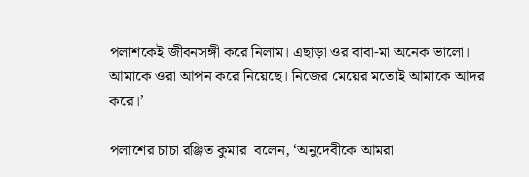পলাশকেই জীবনসঙ্গী করে নিলাম। এছাড়া ওর বাবা-মা অনেক ভালো। আমাকে ওরা আপন করে নিয়েছে। নিজের মেয়ের মতোই আমাকে আদর করে।’

পলাশের চাচা রঞ্জিত কুমার  বলেন, ‘অনুদেবীকে আমরা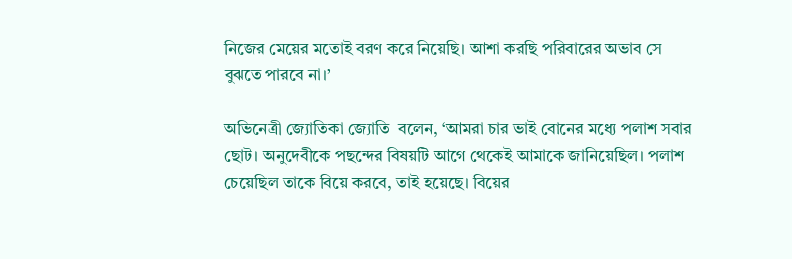নিজের মেয়ের মতোই বরণ করে নিয়েছি। আশা করছি পরিবারের অভাব সে বুঝতে পারবে না।’

অভিনেত্রী জ্যোতিকা জ্যোতি  বলেন, ‘আমরা চার ভাই বোনের মধ্যে পলাশ সবার ছোট। অনুদেবীকে পছন্দের বিষয়টি আগে থেকেই আমাকে জানিয়েছিল। পলাশ চেয়েছিল তাকে বিয়ে করবে, তাই হয়েছে। বিয়ের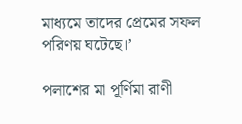মাধ্যমে তাদের প্রেমের সফল পরিণয় ঘটেছে।’

পলাশের মা পূর্ণিমা রাণী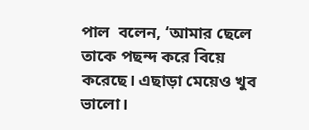পাল  বলেন, ‘আমার ছেলে তাকে পছন্দ করে বিয়ে করেছে। এছাড়া মেয়েও খুব ভালো।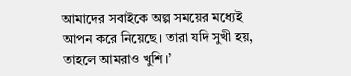আমাদের সবাইকে অল্প সময়ের মধ্যেই আপন করে নিয়েছে। তারা যদি সুখী হয়, তাহলে আমরাও খুশি।’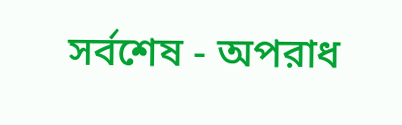সর্বশেষ - অপরাধ